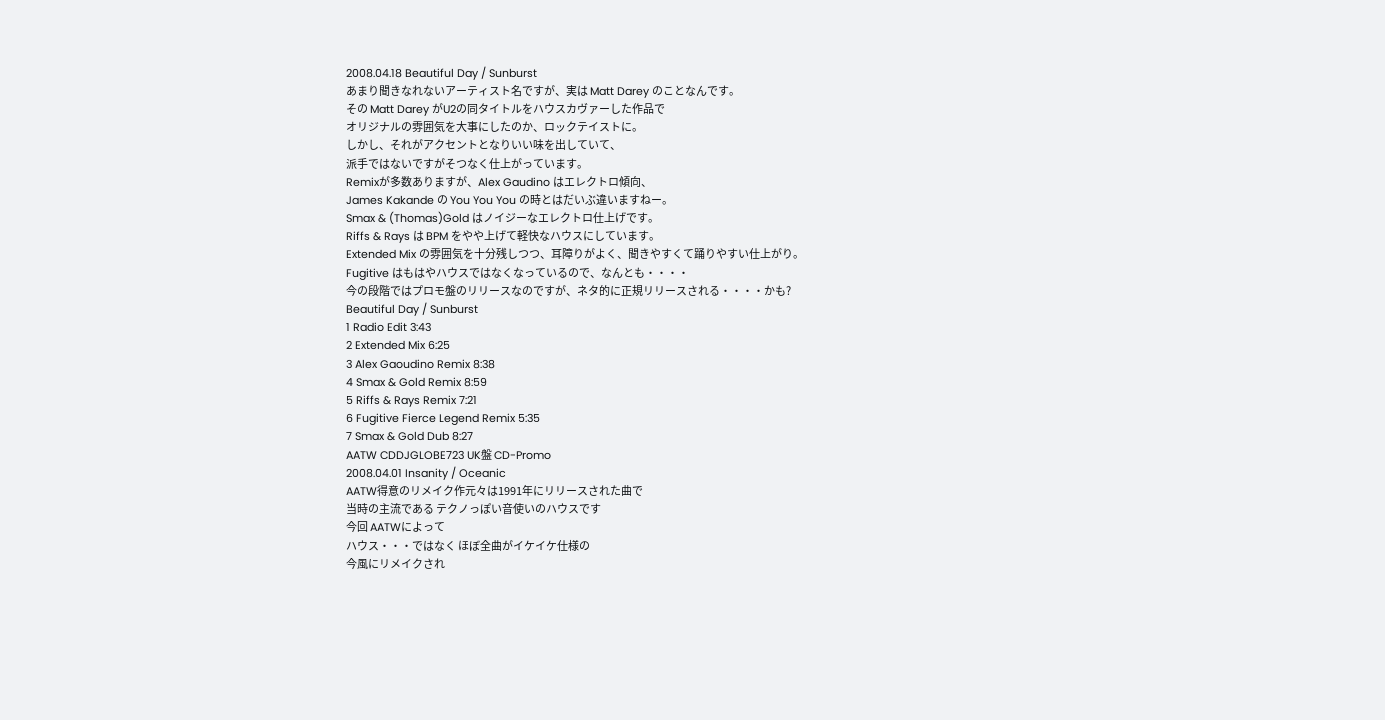2008.04.18 Beautiful Day / Sunburst
あまり聞きなれないアーティスト名ですが、実は Matt Darey のことなんです。
その Matt Darey がU2の同タイトルをハウスカヴァーした作品で
オリジナルの雰囲気を大事にしたのか、ロックテイストに。
しかし、それがアクセントとなりいい味を出していて、
派手ではないですがそつなく仕上がっています。
Remixが多数ありますが、Alex Gaudino はエレクトロ傾向、
James Kakande の You You You の時とはだいぶ違いますねー。
Smax & (Thomas)Gold はノイジーなエレクトロ仕上げです。
Riffs & Rays は BPM をやや上げて軽快なハウスにしています。
Extended Mix の雰囲気を十分残しつつ、耳障りがよく、聞きやすくて踊りやすい仕上がり。
Fugitive はもはやハウスではなくなっているので、なんとも・・・・
今の段階ではプロモ盤のリリースなのですが、ネタ的に正規リリースされる・・・・かも?
Beautiful Day / Sunburst
1 Radio Edit 3:43
2 Extended Mix 6:25
3 Alex Gaoudino Remix 8:38
4 Smax & Gold Remix 8:59
5 Riffs & Rays Remix 7:21
6 Fugitive Fierce Legend Remix 5:35
7 Smax & Gold Dub 8:27
AATW CDDJGLOBE723 UK盤 CD-Promo
2008.04.01 Insanity / Oceanic
AATW得意のリメイク作元々は1991年にリリースされた曲で
当時の主流である テクノっぽい音使いのハウスです
今回 AATWによって
ハウス・・・ではなく ほぼ全曲がイケイケ仕様の
今風にリメイクされ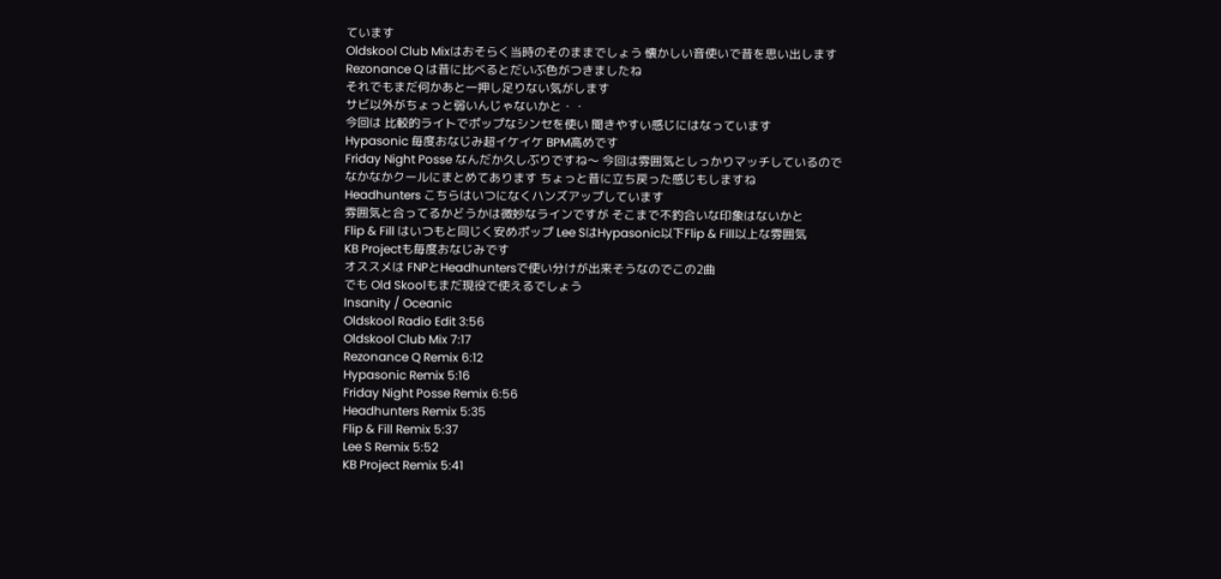ています
Oldskool Club Mixはおそらく当時のそのままでしょう 懐かしい音使いで昔を思い出します
Rezonance Q は昔に比べるとだいぶ色がつきましたね
それでもまだ何かあと一押し足りない気がします
サビ以外がちょっと弱いんじゃないかと・・
今回は 比較的ライトでポップなシンセを使い 聞きやすい感じにはなっています
Hypasonic 毎度おなじみ超イケイケ BPM高めです
Friday Night Posse なんだか久しぶりですね〜 今回は雰囲気としっかりマッチしているので
なかなかクールにまとめてあります ちょっと昔に立ち戻った感じもしますね
Headhunters こちらはいつになくハンズアップしています
雰囲気と合ってるかどうかは微妙なラインですが そこまで不釣合いな印象はないかと
Flip & Fill はいつもと同じく安めポップ Lee SはHypasonic以下Flip & Fill以上な雰囲気
KB Projectも毎度おなじみです
オススメは FNPとHeadhuntersで使い分けが出来そうなのでこの2曲
でも Old Skoolもまだ現役で使えるでしょう
Insanity / Oceanic
Oldskool Radio Edit 3:56
Oldskool Club Mix 7:17
Rezonance Q Remix 6:12
Hypasonic Remix 5:16
Friday Night Posse Remix 6:56
Headhunters Remix 5:35
Flip & Fill Remix 5:37
Lee S Remix 5:52
KB Project Remix 5:41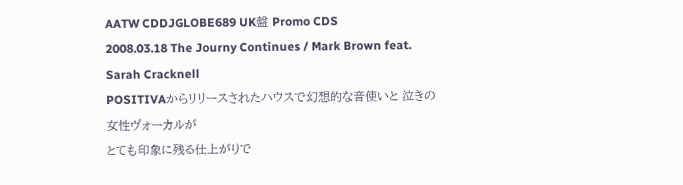AATW CDDJGLOBE689 UK盤 Promo CDS
2008.03.18 The Journy Continues / Mark Brown feat. Sarah Cracknell
POSITIVAからリリースされたハウスで幻想的な音使いと 泣きの女性ヴォーカルが
とても印象に残る仕上がりで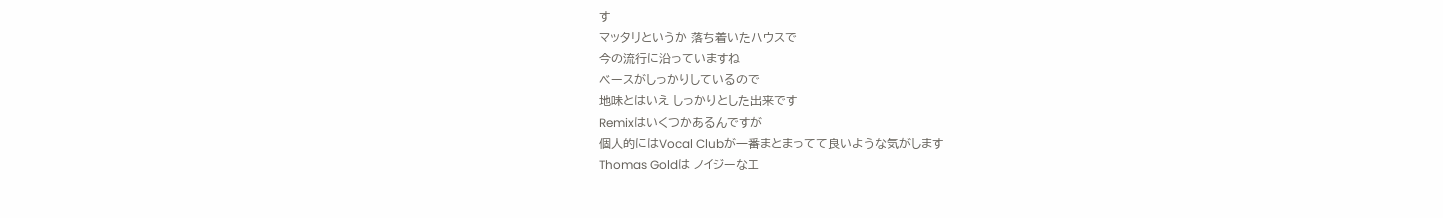す
マッタリというか 落ち着いたハウスで
今の流行に沿っていますね
ベースがしっかりしているので
地味とはいえ しっかりとした出来です
Remixはいくつかあるんですが
個人的にはVocal Clubが一番まとまってて良いような気がします
Thomas Goldは ノイジーなエ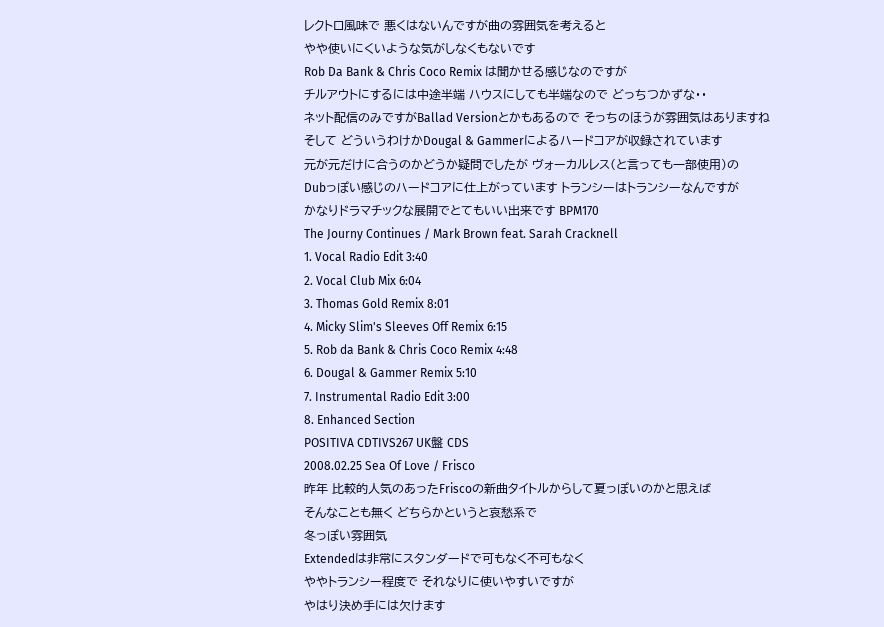レクトロ風味で 悪くはないんですが曲の雰囲気を考えると
やや使いにくいような気がしなくもないです
Rob Da Bank & Chris Coco Remix は聞かせる感じなのですが
チルアウトにするには中途半端 ハウスにしても半端なので どっちつかずな・・
ネット配信のみですがBallad Versionとかもあるので そっちのほうが雰囲気はありますね
そして どういうわけかDougal & Gammerによるハードコアが収録されています
元が元だけに合うのかどうか疑問でしたが ヴォーカルレス(と言っても一部使用)の
Dubっぽい感じのハードコアに仕上がっています トランシーはトランシーなんですが
かなりドラマチックな展開でとてもいい出来です BPM170
The Journy Continues / Mark Brown feat. Sarah Cracknell
1. Vocal Radio Edit 3:40
2. Vocal Club Mix 6:04
3. Thomas Gold Remix 8:01
4. Micky Slim's Sleeves Off Remix 6:15
5. Rob da Bank & Chris Coco Remix 4:48
6. Dougal & Gammer Remix 5:10
7. Instrumental Radio Edit 3:00
8. Enhanced Section
POSITIVA CDTIVS267 UK盤 CDS
2008.02.25 Sea Of Love / Frisco
昨年 比較的人気のあったFriscoの新曲タイトルからして夏っぽいのかと思えば
そんなことも無く どちらかというと哀愁系で
冬っぽい雰囲気
Extendedは非常にスタンダードで可もなく不可もなく
ややトランシー程度で それなりに使いやすいですが
やはり決め手には欠けます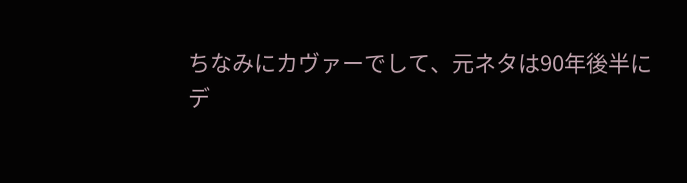ちなみにカヴァーでして、元ネタは90年後半に
デ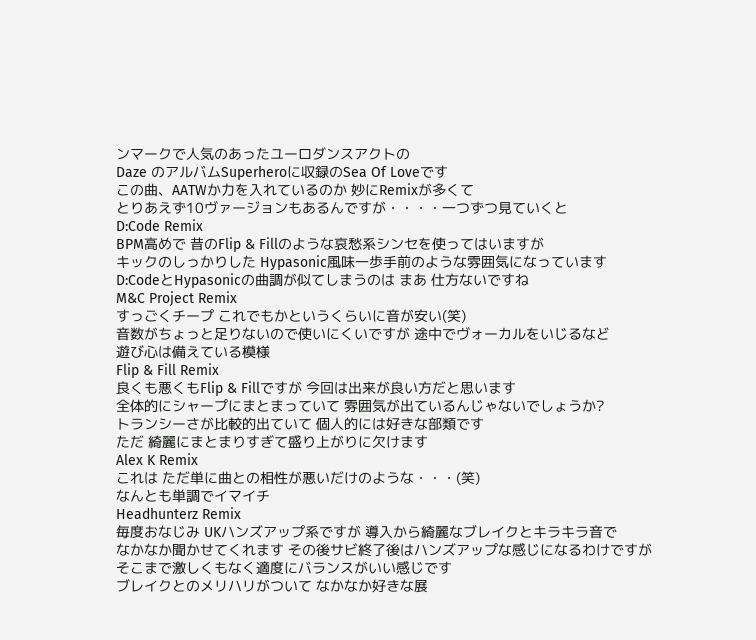ンマークで人気のあったユーロダンスアクトの
Daze のアルバムSuperheroに収録のSea Of Loveです
この曲、AATWか力を入れているのか 妙にRemixが多くて
とりあえず10ヴァージョンもあるんですが・・・・一つずつ見ていくと
D:Code Remix
BPM高めで 昔のFlip & Fillのような哀愁系シンセを使ってはいますが
キックのしっかりした Hypasonic風味一歩手前のような雰囲気になっています
D:CodeとHypasonicの曲調が似てしまうのは まあ 仕方ないですね
M&C Project Remix
すっごくチープ これでもかというくらいに音が安い(笑)
音数がちょっと足りないので使いにくいですが 途中でヴォーカルをいじるなど
遊び心は備えている模様
Flip & Fill Remix
良くも悪くもFlip & Fillですが 今回は出来が良い方だと思います
全体的にシャープにまとまっていて 雰囲気が出ているんじゃないでしょうか?
トランシーさが比較的出ていて 個人的には好きな部類です
ただ 綺麗にまとまりすぎて盛り上がりに欠けます
Alex K Remix
これは ただ単に曲との相性が悪いだけのような・・・(笑)
なんとも単調でイマイチ
Headhunterz Remix
毎度おなじみ UKハンズアップ系ですが 導入から綺麗なブレイクとキラキラ音で
なかなか聞かせてくれます その後サビ終了後はハンズアップな感じになるわけですが
そこまで激しくもなく適度にバランスがいい感じです
ブレイクとのメリハリがついて なかなか好きな展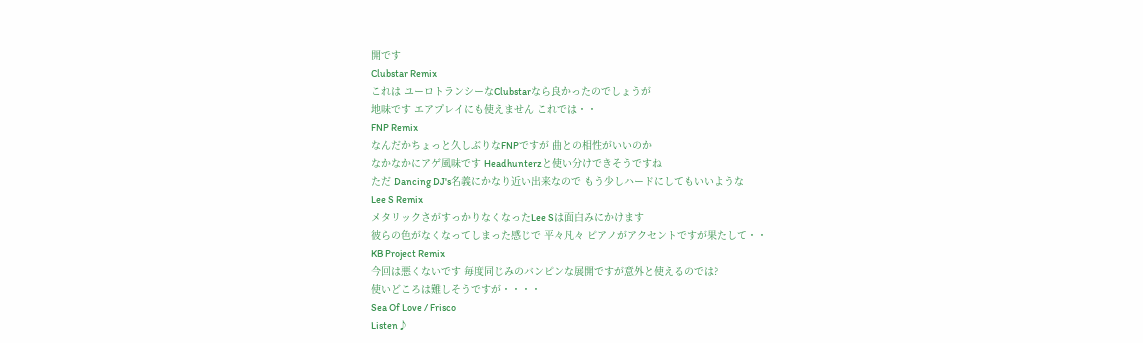開です
Clubstar Remix
これは ユーロトランシーなClubstarなら良かったのでしょうが
地味です エアプレイにも使えません これでは・・
FNP Remix
なんだかちょっと久しぶりなFNPですが 曲との相性がいいのか
なかなかにアゲ風味です Headhunterzと使い分けできそうですね
ただ Dancing DJ's名義にかなり近い出来なので もう少しハードにしてもいいような
Lee S Remix
メタリックさがすっかりなくなったLee Sは面白みにかけます
彼らの色がなくなってしまった感じで 平々凡々 ピアノがアクセントですが果たして・・
KB Project Remix
今回は悪くないです 毎度同じみのバンピンな展開ですが意外と使えるのでは?
使いどころは難しそうですが・・・・
Sea Of Love / Frisco
Listen♪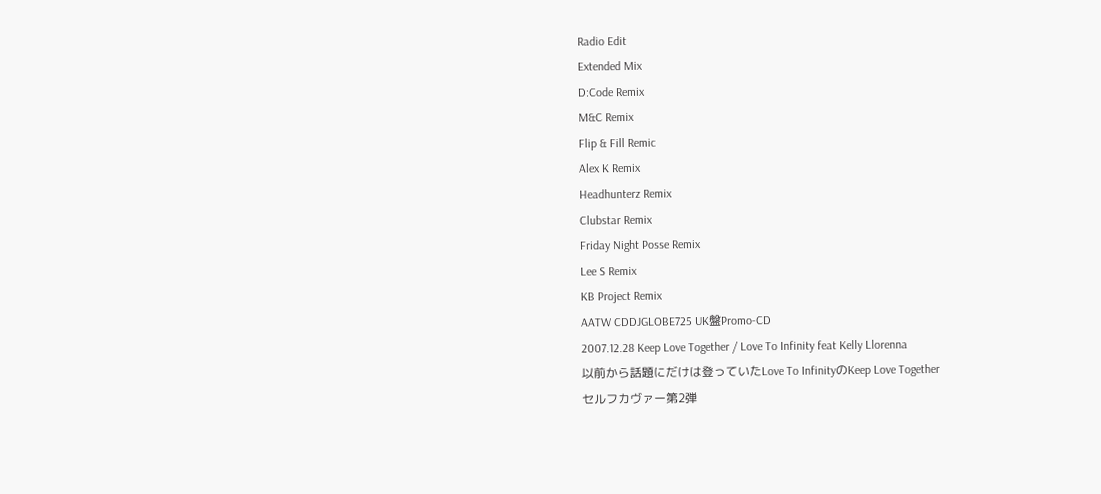Radio Edit
Extended Mix
D:Code Remix
M&C Remix
Flip & Fill Remic
Alex K Remix
Headhunterz Remix
Clubstar Remix
Friday Night Posse Remix
Lee S Remix
KB Project Remix
AATW CDDJGLOBE725 UK盤Promo-CD
2007.12.28 Keep Love Together / Love To Infinity feat Kelly Llorenna
以前から話題にだけは登っていたLove To InfinityのKeep Love Together
セルフカヴァー第2弾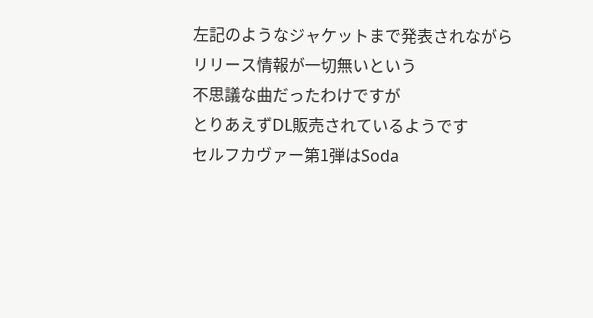左記のようなジャケットまで発表されながら
リリース情報が一切無いという
不思議な曲だったわけですが
とりあえずDL販売されているようです
セルフカヴァー第1弾はSoda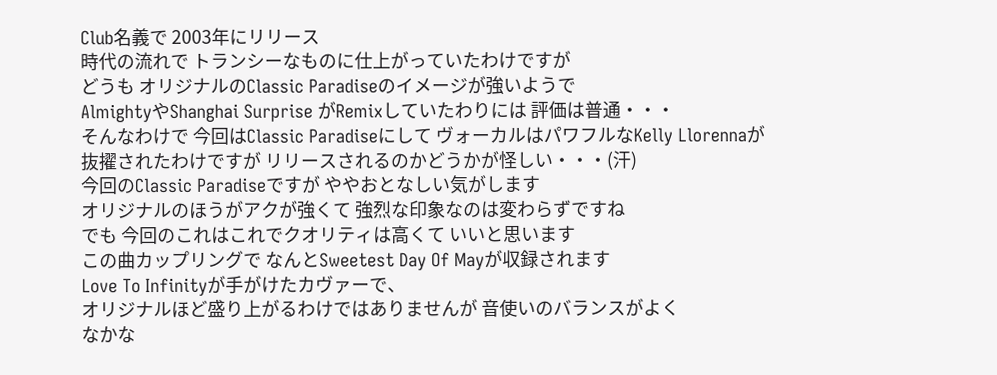Club名義で 2003年にリリース
時代の流れで トランシーなものに仕上がっていたわけですが
どうも オリジナルのClassic Paradiseのイメージが強いようで
AlmightyやShanghai Surprise がRemixしていたわりには 評価は普通・・・
そんなわけで 今回はClassic Paradiseにして ヴォーカルはパワフルなKelly Llorennaが
抜擢されたわけですが リリースされるのかどうかが怪しい・・・(汗)
今回のClassic Paradiseですが ややおとなしい気がします
オリジナルのほうがアクが強くて 強烈な印象なのは変わらずですね
でも 今回のこれはこれでクオリティは高くて いいと思います
この曲カップリングで なんとSweetest Day Of Mayが収録されます
Love To Infinityが手がけたカヴァーで、
オリジナルほど盛り上がるわけではありませんが 音使いのバランスがよく
なかな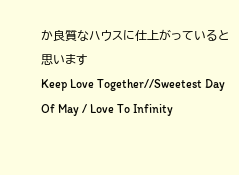か良質なハウスに仕上がっていると思います
Keep Love Together//Sweetest Day Of May / Love To Infinity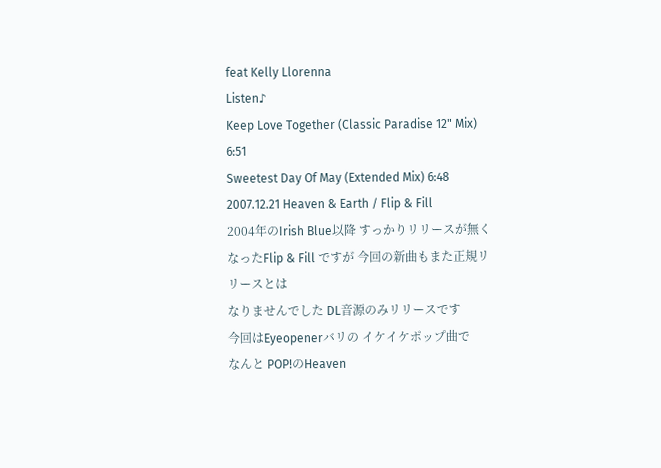feat Kelly Llorenna
Listen♪
Keep Love Together (Classic Paradise 12" Mix) 6:51
Sweetest Day Of May (Extended Mix) 6:48
2007.12.21 Heaven & Earth / Flip & Fill
2004年のIrish Blue以降 すっかりリリースが無くなったFlip & Fill ですが 今回の新曲もまた正規リリースとは
なりませんでした DL音源のみリリースです
今回はEyeopenerバリの イケイケポップ曲で
なんと POP!のHeaven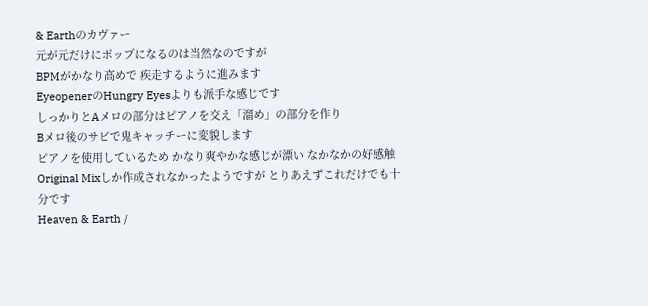& Earthのカヴァー
元が元だけにポップになるのは当然なのですが
BPMがかなり高めで 疾走するように進みます
EyeopenerのHungry Eyesよりも派手な感じです
しっかりとAメロの部分はピアノを交え「溜め」の部分を作り
Bメロ後のサビで鬼キャッチーに変貌します
ピアノを使用しているため かなり爽やかな感じが漂い なかなかの好感触
Original Mixしか作成されなかったようですが とりあえずこれだけでも十分です
Heaven & Earth /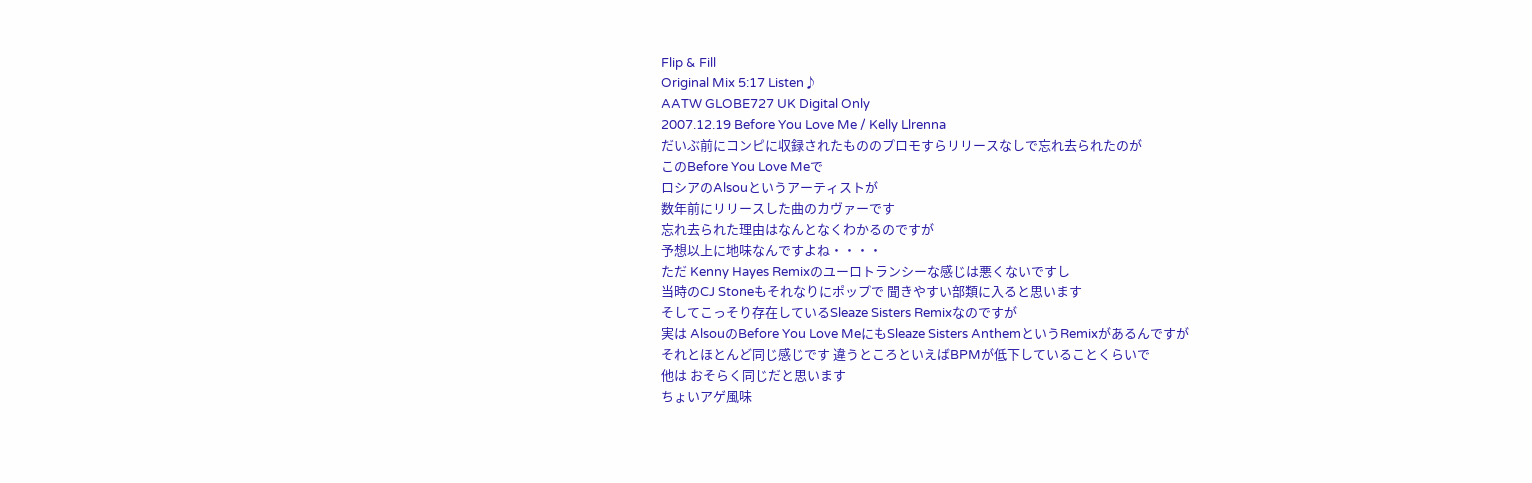Flip & Fill
Original Mix 5:17 Listen♪
AATW GLOBE727 UK Digital Only
2007.12.19 Before You Love Me / Kelly Llrenna
だいぶ前にコンピに収録されたもののプロモすらリリースなしで忘れ去られたのが
このBefore You Love Meで
ロシアのAlsouというアーティストが
数年前にリリースした曲のカヴァーです
忘れ去られた理由はなんとなくわかるのですが
予想以上に地味なんですよね・・・・
ただ Kenny Hayes Remixのユーロトランシーな感じは悪くないですし
当時のCJ Stoneもそれなりにポップで 聞きやすい部類に入ると思います
そしてこっそり存在しているSleaze Sisters Remixなのですが
実は AlsouのBefore You Love MeにもSleaze Sisters AnthemというRemixがあるんですが
それとほとんど同じ感じです 違うところといえばBPMが低下していることくらいで
他は おそらく同じだと思います
ちょいアゲ風味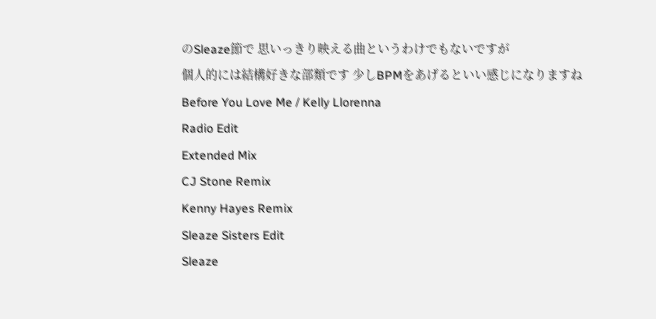のSleaze節で 思いっきり映える曲というわけでもないですが
個人的には結構好きな部類です 少しBPMをあげるといい感じになりますね
Before You Love Me / Kelly Llorenna
Radio Edit
Extended Mix
CJ Stone Remix
Kenny Hayes Remix
Sleaze Sisters Edit
Sleaze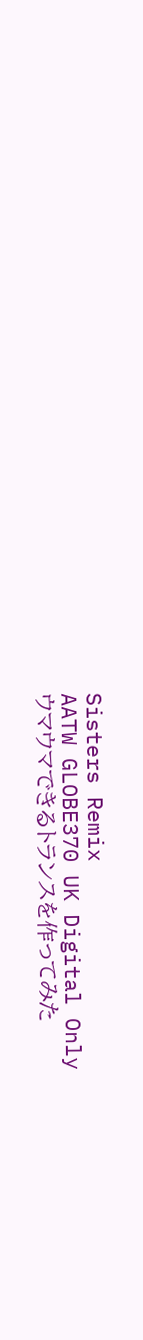Sisters Remix
AATW GLOBE370 UK Digital Only
ウマウマできるトランスを作ってみた